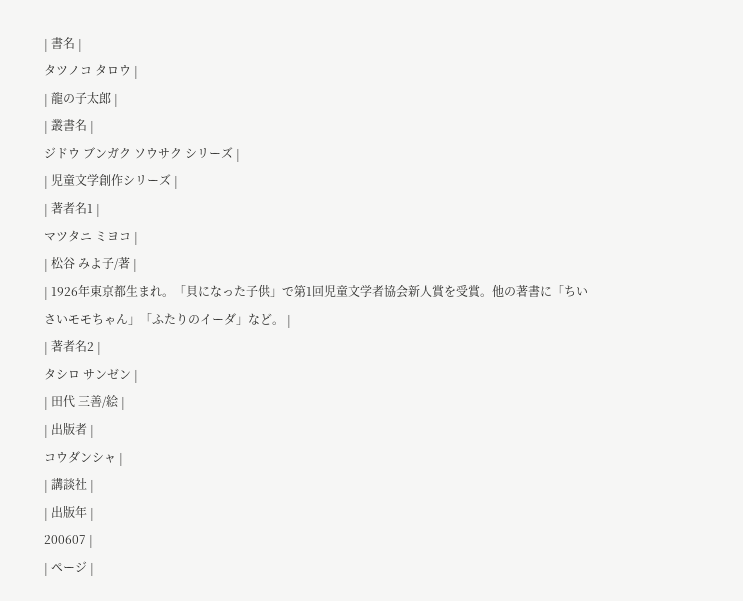| 書名 |
タツノコ タロウ |
| 龍の子太郎 |
| 叢書名 |
ジドウ ブンガク ソウサク シリーズ |
| 児童文学創作シリーズ |
| 著者名1 |
マツタニ ミヨコ |
| 松谷 みよ子/著 |
| 1926年東京都生まれ。「貝になった子供」で第1回児童文学者協会新人賞を受賞。他の著書に「ちいさいモモちゃん」「ふたりのイーダ」など。 |
| 著者名2 |
タシロ サンゼン |
| 田代 三善/絵 |
| 出版者 |
コウダンシャ |
| 講談社 |
| 出版年 |
200607 |
| ページ |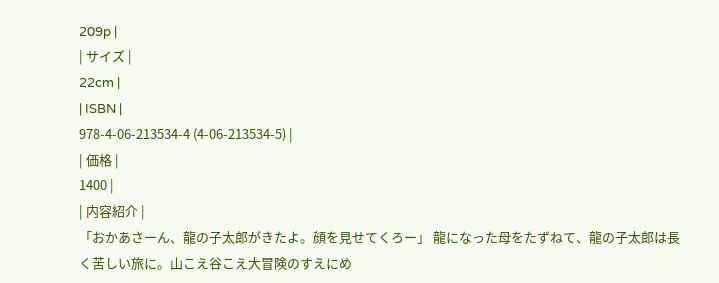209p |
| サイズ |
22cm |
| ISBN |
978-4-06-213534-4 (4-06-213534-5) |
| 価格 |
1400 |
| 内容紹介 |
「おかあさーん、龍の子太郎がきたよ。顔を見せてくろー」 龍になった母をたずねて、龍の子太郎は長く苦しい旅に。山こえ谷こえ大冒険のすえにめ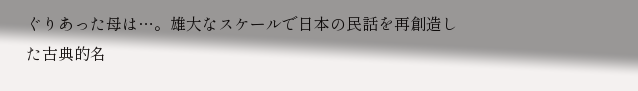ぐりあった母は…。雄大なスケールで日本の民話を再創造した古典的名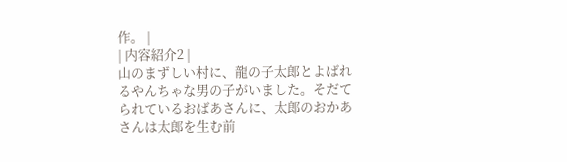作。 |
| 内容紹介2 |
山のまずしい村に、龍の子太郎とよばれるやんちゃな男の子がいました。そだてられているおばあさんに、太郎のおかあさんは太郎を生む前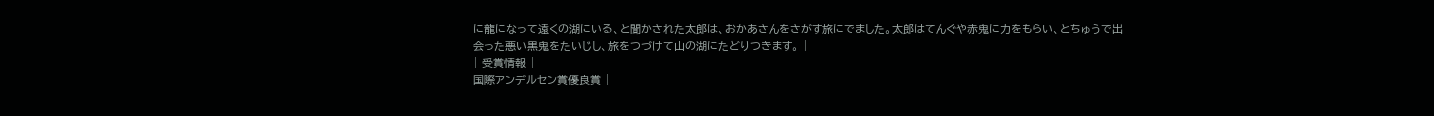に龍になって遠くの湖にいる、と聞かされた太郎は、おかあさんをさがす旅にでました。太郎はてんぐや赤鬼に力をもらい、とちゅうで出会った悪い黒鬼をたいじし、旅をつづけて山の湖にたどりつきます。 |
| 受賞情報 |
国際アンデルセン賞優良賞 |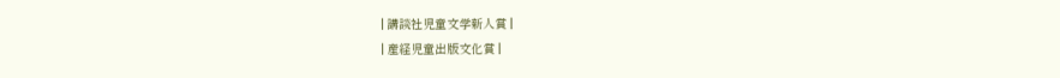| 講談社児童文学新人賞 |
| 産経児童出版文化賞 |